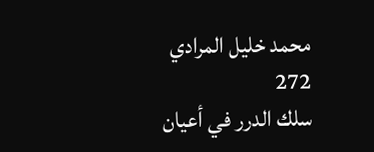محمد خليل المرادي
272
سلك الدرر في أعيان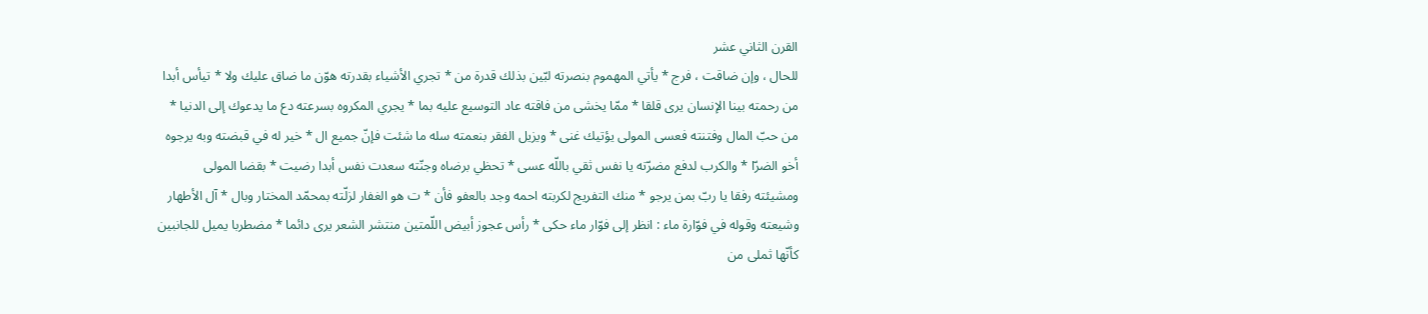القرن الثاني عشر
للحال ، وإن ضاقت ، فرج * يأتي المهموم بنصرته لبّين بذلك قدرة من * تجري الأشياء بقدرته هوّن ما ضاق عليك ولا * تيأس أبدا من رحمته بينا الإنسان يرى قلقا * ممّا يخشى من فاقته عاد التوسيع عليه بما * يجري المكروه بسرعته دع ما يدعوك إلى الدنيا * من حبّ المال وفتنته فعسى المولى يؤتيك غنى * ويزيل الفقر بنعمته سله ما شئت فإنّ جميع ال * خير له في قبضته وبه يرجوه أخو الضرّا * والكرب لدفع مضرّته يا نفس ثقي باللّه عسى * تحظي برضاه وجنّته سعدت نفس أبدا رضيت * بقضا المولى ومشيئته رفقا يا ربّ بمن يرجو * منك التفريج لكربته احمه وجد بالعفو فأن * ت هو الغفار لزلّته بمحمّد المختار وبال * آل الأطهار وشيعته وقوله في فوّارة ماء : انظر إلى فوّار ماء حكى * رأس عجوز أبيض اللّمتين منتشر الشعر يرى دائما * مضطربا يميل للجانبين كأنّها ثملى من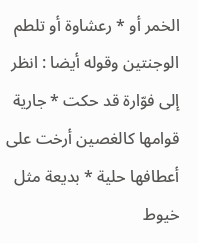الخمر أو * رعشاوة أو تلطم الوجنتين وقوله أيضا : انظر إلى فوّارة قد حكت * جارية قوامها كالغصين أرخت على أعطافها حلية * بديعة مثل خيوط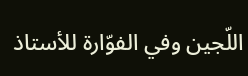اللّجين وفي الفوّارة للأستاذ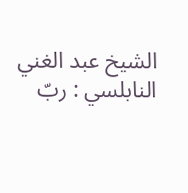الشيخ عبد الغني النابلسي : ربّ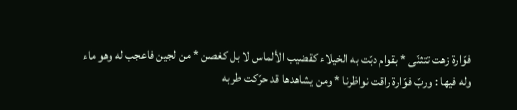فوّارة زهت تتثنّى * بقوام دبّت به الخيلاء كقضيب الألماس لا بل كغصن * من لجين فاعجب له وهو ماء وله فيها : وربّ فوّارة راقت نواظرنا * ومن يشاهدها قد حرّكت طربه